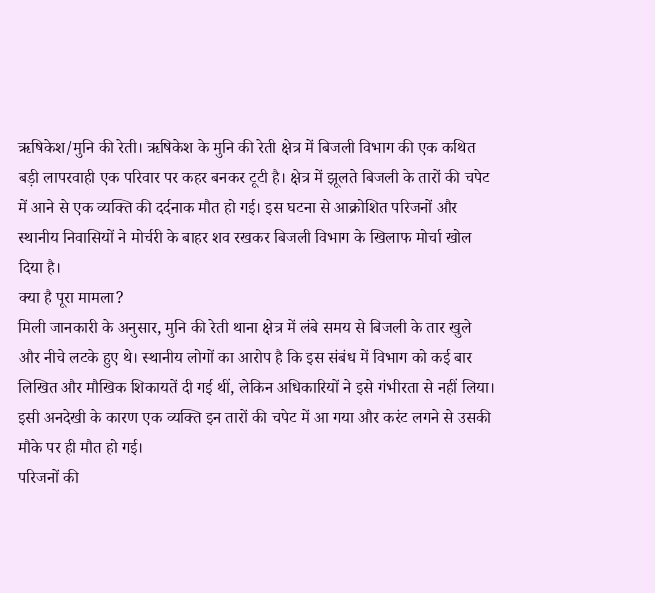ऋषिकेश/मुनि की रेती। ऋषिकेश के मुनि की रेती क्षेत्र में बिजली विभाग की एक कथित बड़ी लापरवाही एक परिवार पर कहर बनकर टूटी है। क्षेत्र में झूलते बिजली के तारों की चपेट में आने से एक व्यक्ति की दर्दनाक मौत हो गई। इस घटना से आक्रोशित परिजनों और स्थानीय निवासियों ने मोर्चरी के बाहर शव रखकर बिजली विभाग के खिलाफ मोर्चा खोल दिया है।
क्या है पूरा मामला?
मिली जानकारी के अनुसार, मुनि की रेती थाना क्षेत्र में लंबे समय से बिजली के तार खुले और नीचे लटके हुए थे। स्थानीय लोगों का आरोप है कि इस संबंध में विभाग को कई बार लिखित और मौखिक शिकायतें दी गई थीं, लेकिन अधिकारियों ने इसे गंभीरता से नहीं लिया। इसी अनदेखी के कारण एक व्यक्ति इन तारों की चपेट में आ गया और करंट लगने से उसकी मौके पर ही मौत हो गई।
परिजनों की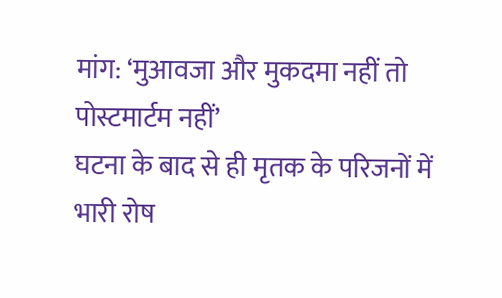मांग: ‘मुआवजा और मुकदमा नहीं तो पोस्टमार्टम नहीं’
घटना के बाद से ही मृतक के परिजनों में भारी रोष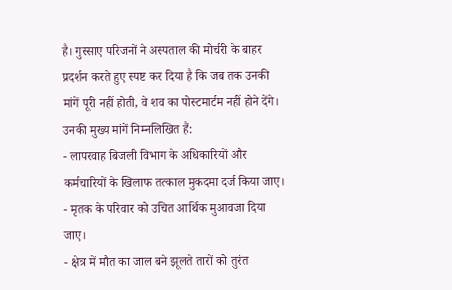है। गुस्साए परिजनों ने अस्पताल की मोर्चरी के बाहर प्रदर्शन करते हुए स्पष्ट कर दिया है कि जब तक उनकी मांगें पूरी नहीं होती, वे शव का पोस्टमार्टम नहीं होने देंगे। उनकी मुख्य मांगें निम्नलिखित हैं:
- लापरवाह बिजली विभाग के अधिकारियों और कर्मचारियों के खिलाफ तत्काल मुकदमा दर्ज किया जाए।
- मृतक के परिवार को उचित आर्थिक मुआवजा दिया जाए।
- क्षेत्र में मौत का जाल बने झूलते तारों को तुरंत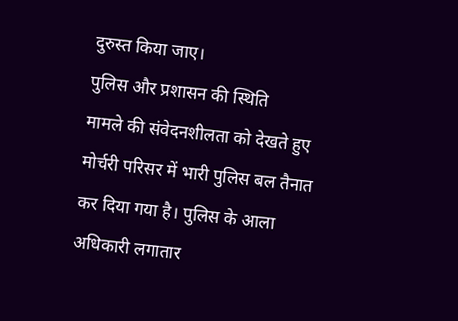दुरुस्त किया जाए।
पुलिस और प्रशासन की स्थिति
मामले की संवेदनशीलता को देखते हुए मोर्चरी परिसर में भारी पुलिस बल तैनात कर दिया गया है। पुलिस के आला अधिकारी लगातार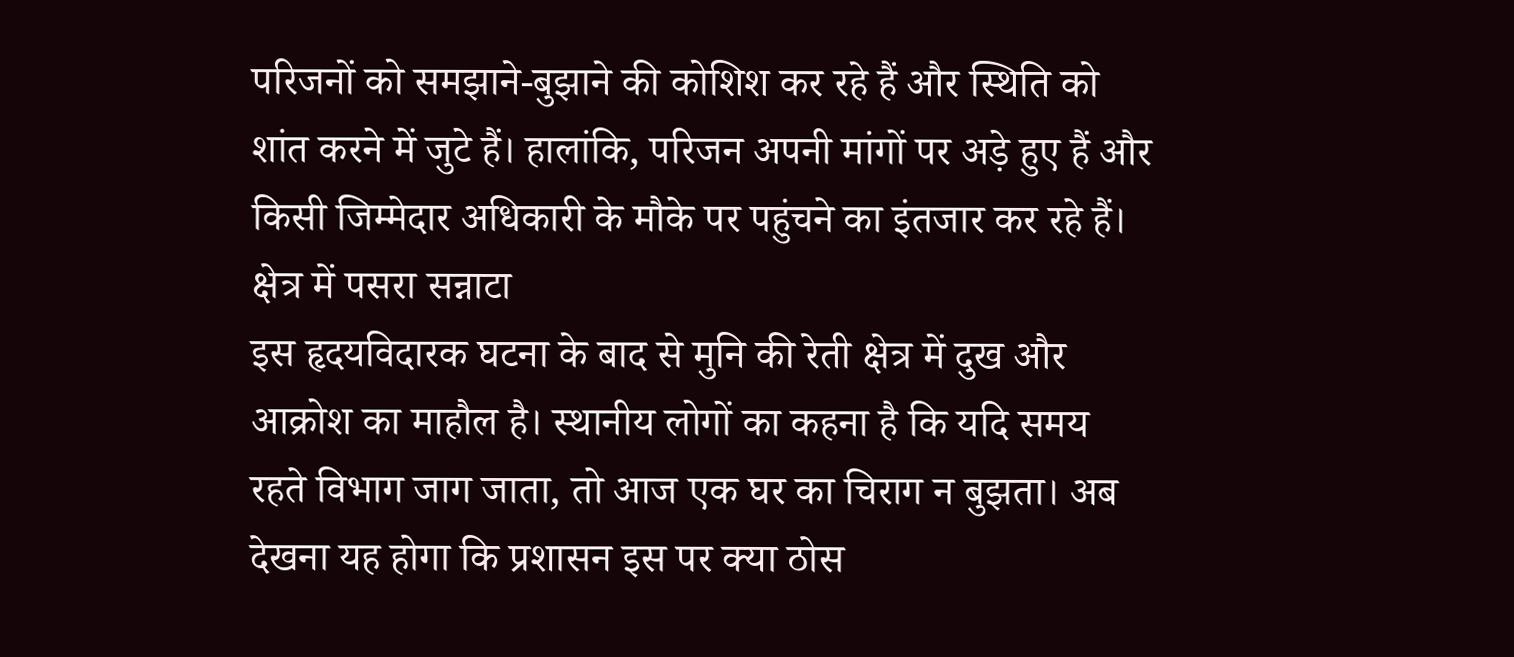परिजनों को समझाने-बुझाने की कोशिश कर रहे हैं और स्थिति को शांत करने में जुटे हैं। हालांकि, परिजन अपनी मांगों पर अड़े हुए हैं और किसी जिम्मेदार अधिकारी के मौके पर पहुंचने का इंतजार कर रहे हैं।
क्षेत्र में पसरा सन्नाटा
इस हृदयविदारक घटना के बाद से मुनि की रेती क्षेत्र में दुख और आक्रोश का माहौल है। स्थानीय लोगों का कहना है कि यदि समय रहते विभाग जाग जाता, तो आज एक घर का चिराग न बुझता। अब देखना यह होगा कि प्रशासन इस पर क्या ठोस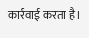कार्रवाई करता है।